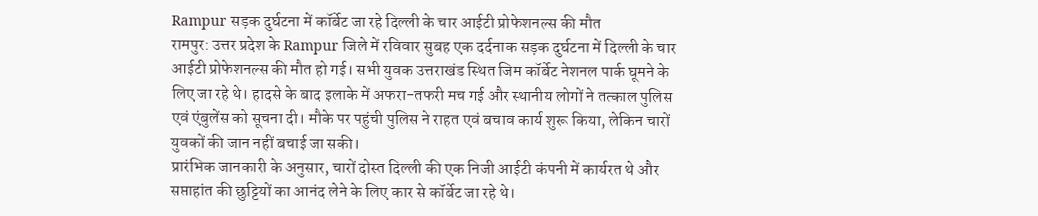Rampur सड़क दुर्घटना में कॉर्बेट जा रहे दिल्ली के चार आईटी प्रोफेशनल्स की मौत
रामपुर: उत्तर प्रदेश के Rampur जिले में रविवार सुबह एक दर्दनाक सड़क दुर्घटना में दिल्ली के चार आईटी प्रोफेशनल्स की मौत हो गई। सभी युवक उत्तराखंड स्थित जिम कॉर्बेट नेशनल पार्क घूमने के लिए जा रहे थे। हादसे के बाद इलाके में अफरा-तफरी मच गई और स्थानीय लोगों ने तत्काल पुलिस एवं एंबुलेंस को सूचना दी। मौके पर पहुंची पुलिस ने राहत एवं बचाव कार्य शुरू किया, लेकिन चारों युवकों की जान नहीं बचाई जा सकी।
प्रारंभिक जानकारी के अनुसार, चारों दोस्त दिल्ली की एक निजी आईटी कंपनी में कार्यरत थे और सप्ताहांत की छुट्टियों का आनंद लेने के लिए कार से कॉर्बेट जा रहे थे।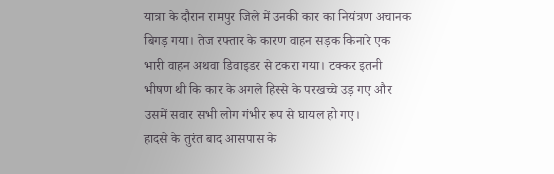यात्रा के दौरान रामपुर जिले में उनकी कार का नियंत्रण अचानक बिगड़ गया। तेज रफ्तार के कारण वाहन सड़क किनारे एक भारी वाहन अथवा डिवाइडर से टकरा गया। टक्कर इतनी भीषण थी कि कार के अगले हिस्से के परखच्चे उड़ गए और उसमें सवार सभी लोग गंभीर रूप से घायल हो गए।
हादसे के तुरंत बाद आसपास के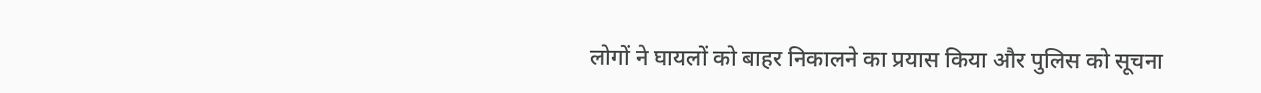लोगों ने घायलों को बाहर निकालने का प्रयास किया और पुलिस को सूचना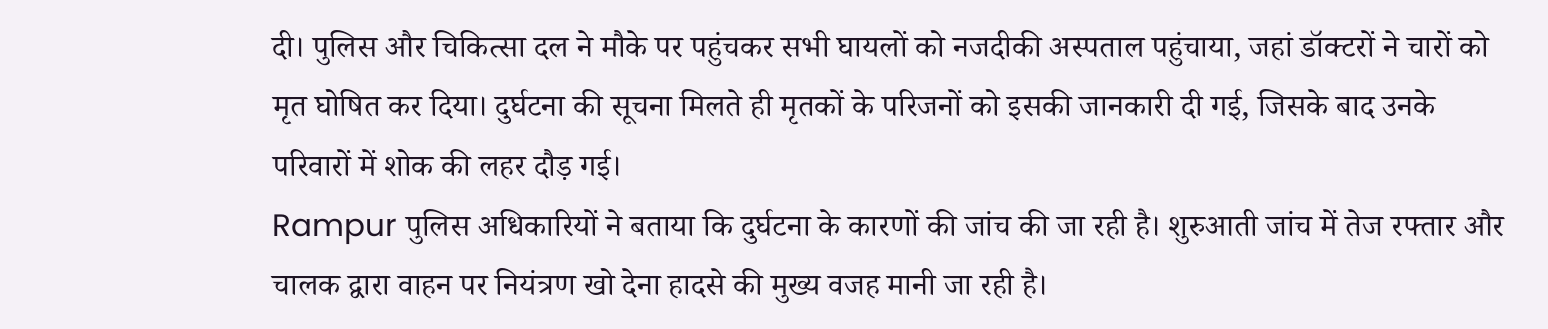दी। पुलिस और चिकित्सा दल ने मौके पर पहुंचकर सभी घायलों को नजदीकी अस्पताल पहुंचाया, जहां डॉक्टरों ने चारों को मृत घोषित कर दिया। दुर्घटना की सूचना मिलते ही मृतकों के परिजनों को इसकी जानकारी दी गई, जिसके बाद उनके परिवारों में शोक की लहर दौड़ गई।
Rampur पुलिस अधिकारियों ने बताया कि दुर्घटना के कारणों की जांच की जा रही है। शुरुआती जांच में तेज रफ्तार और चालक द्वारा वाहन पर नियंत्रण खो देना हादसे की मुख्य वजह मानी जा रही है।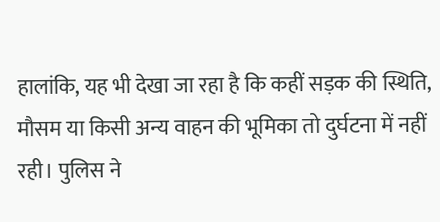हालांकि, यह भी देखा जा रहा है कि कहीं सड़क की स्थिति, मौसम या किसी अन्य वाहन की भूमिका तो दुर्घटना में नहीं रही। पुलिस ने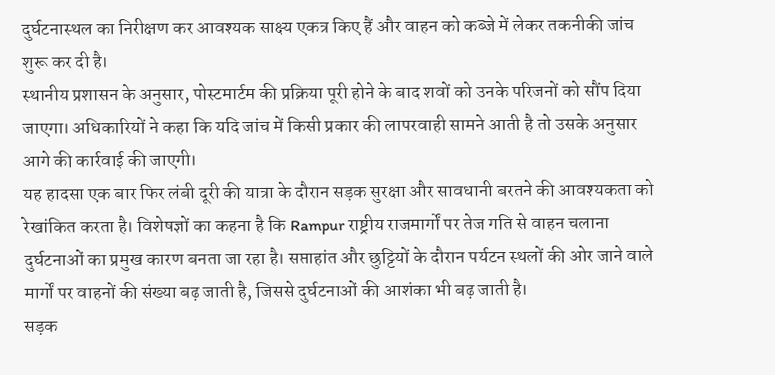दुर्घटनास्थल का निरीक्षण कर आवश्यक साक्ष्य एकत्र किए हैं और वाहन को कब्जे में लेकर तकनीकी जांच शुरू कर दी है।
स्थानीय प्रशासन के अनुसार, पोस्टमार्टम की प्रक्रिया पूरी होने के बाद शवों को उनके परिजनों को सौंप दिया जाएगा। अधिकारियों ने कहा कि यदि जांच में किसी प्रकार की लापरवाही सामने आती है तो उसके अनुसार आगे की कार्रवाई की जाएगी।
यह हादसा एक बार फिर लंबी दूरी की यात्रा के दौरान सड़क सुरक्षा और सावधानी बरतने की आवश्यकता को रेखांकित करता है। विशेषज्ञों का कहना है कि Rampur राष्ट्रीय राजमार्गों पर तेज गति से वाहन चलाना दुर्घटनाओं का प्रमुख कारण बनता जा रहा है। सप्ताहांत और छुट्टियों के दौरान पर्यटन स्थलों की ओर जाने वाले मार्गों पर वाहनों की संख्या बढ़ जाती है, जिससे दुर्घटनाओं की आशंका भी बढ़ जाती है।
सड़क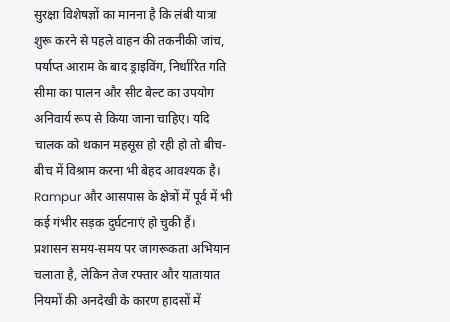सुरक्षा विशेषज्ञों का मानना है कि लंबी यात्रा शुरू करने से पहले वाहन की तकनीकी जांच, पर्याप्त आराम के बाद ड्राइविंग, निर्धारित गति सीमा का पालन और सीट बेल्ट का उपयोग अनिवार्य रूप से किया जाना चाहिए। यदि चालक को थकान महसूस हो रही हो तो बीच-बीच में विश्राम करना भी बेहद आवश्यक है।
Rampur और आसपास के क्षेत्रों में पूर्व में भी कई गंभीर सड़क दुर्घटनाएं हो चुकी हैं। प्रशासन समय-समय पर जागरूकता अभियान चलाता है, लेकिन तेज रफ्तार और यातायात नियमों की अनदेखी के कारण हादसों में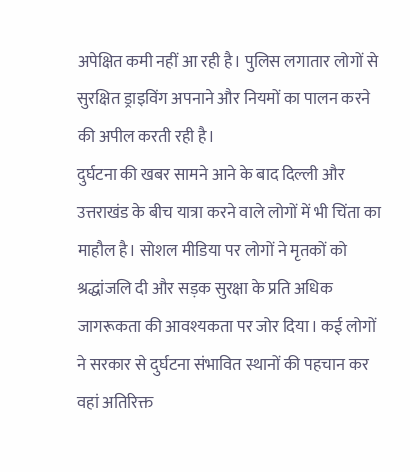अपेक्षित कमी नहीं आ रही है। पुलिस लगातार लोगों से सुरक्षित ड्राइविंग अपनाने और नियमों का पालन करने की अपील करती रही है।
दुर्घटना की खबर सामने आने के बाद दिल्ली और उत्तराखंड के बीच यात्रा करने वाले लोगों में भी चिंता का माहौल है। सोशल मीडिया पर लोगों ने मृतकों को श्रद्धांजलि दी और सड़क सुरक्षा के प्रति अधिक जागरूकता की आवश्यकता पर जोर दिया। कई लोगों ने सरकार से दुर्घटना संभावित स्थानों की पहचान कर वहां अतिरिक्त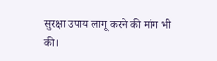सुरक्षा उपाय लागू करने की मांग भी की।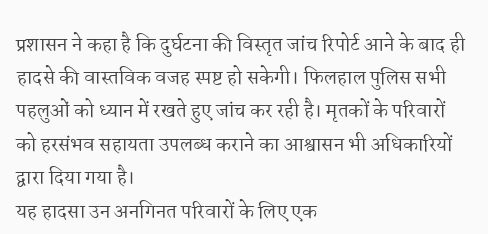प्रशासन ने कहा है कि दुर्घटना की विस्तृत जांच रिपोर्ट आने के बाद ही हादसे की वास्तविक वजह स्पष्ट हो सकेगी। फिलहाल पुलिस सभी पहलुओं को ध्यान में रखते हुए जांच कर रही है। मृतकों के परिवारों को हरसंभव सहायता उपलब्ध कराने का आश्वासन भी अधिकारियों द्वारा दिया गया है।
यह हादसा उन अनगिनत परिवारों के लिए एक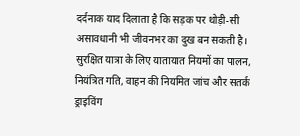दर्दनाक याद दिलाता है कि सड़क पर थोड़ी-सी असावधानी भी जीवनभर का दुख बन सकती है। सुरक्षित यात्रा के लिए यातायात नियमों का पालन, नियंत्रित गति, वाहन की नियमित जांच और सतर्क ड्राइविंग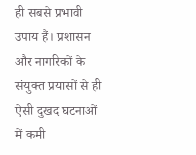ही सबसे प्रभावी उपाय हैं। प्रशासन और नागरिकों के संयुक्त प्रयासों से ही ऐसी दुखद घटनाओं में कमी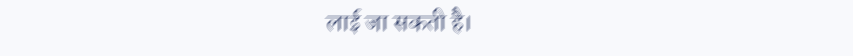लाई जा सकती है।